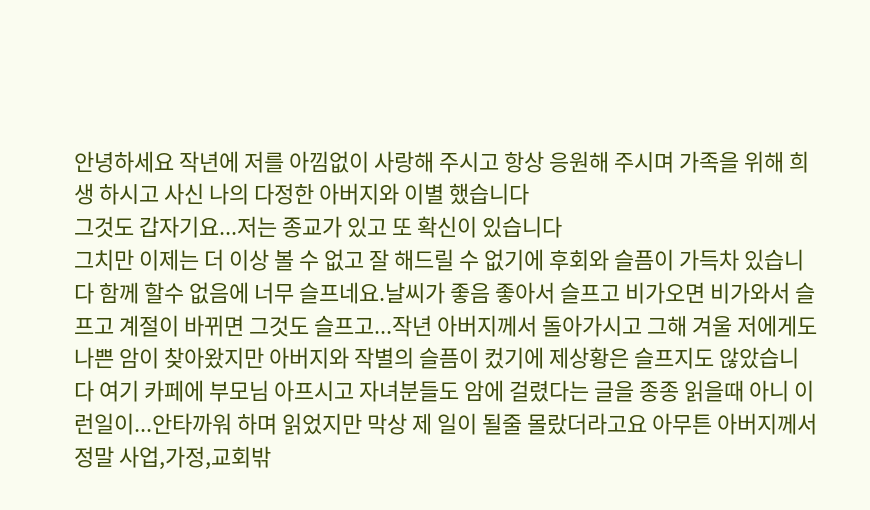안녕하세요 작년에 저를 아낌없이 사랑해 주시고 항상 응원해 주시며 가족을 위해 희생 하시고 사신 나의 다정한 아버지와 이별 했습니다
그것도 갑자기요...저는 종교가 있고 또 확신이 있습니다
그치만 이제는 더 이상 볼 수 없고 잘 해드릴 수 없기에 후회와 슬픔이 가득차 있습니다 함께 할수 없음에 너무 슬프네요.날씨가 좋음 좋아서 슬프고 비가오면 비가와서 슬프고 계절이 바뀌면 그것도 슬프고...작년 아버지께서 돌아가시고 그해 겨울 저에게도 나쁜 암이 찾아왔지만 아버지와 작별의 슬픔이 컸기에 제상황은 슬프지도 않았습니다 여기 카페에 부모님 아프시고 자녀분들도 암에 걸렸다는 글을 종종 읽을때 아니 이런일이...안타까워 하며 읽었지만 막상 제 일이 될줄 몰랐더라고요 아무튼 아버지께서 정말 사업,가정,교회밖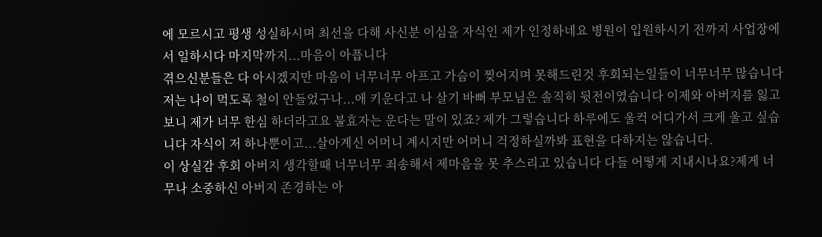에 모르시고 평생 성실하시며 최선을 다해 사신분 이심을 자식인 제가 인정하네요 병원이 입원하시기 전까지 사업장에서 일하시다 마지막까지...마음이 아픕니다
겪으신분들은 다 아시겠지만 마음이 너무너무 아프고 가슴이 찢어지며 못해드린것 후회되는일들이 너무너무 많습니다
저는 나이 먹도록 철이 안들었구나...애 키운다고 나 살기 바뻐 부모님은 솔직히 뒷전이였습니다 이제와 아버지를 잃고보니 제가 너무 한심 하더라고요 불효자는 운다는 말이 있죠? 제가 그렇습니다 하루에도 울컥 어디가서 크게 울고 싶습니다 자식이 저 하나뿐이고...살아계신 어머니 계시지만 어머니 걱정하실까봐 표현을 다하지는 않습니다.
이 상실감 후회 아버지 생각할때 너무너무 죄송해서 제마음을 못 추스리고 있습니다 다들 어떻게 지내시나요?제게 너무나 소중하신 아버지 존경하는 아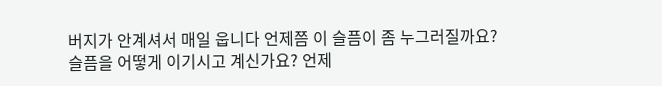버지가 안계셔서 매일 웁니다 언제쯤 이 슬픔이 좀 누그러질까요?
슬픔을 어떻게 이기시고 계신가요? 언제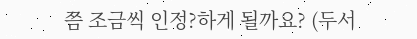쯤 조금씩 인정?하게 될까요? (두서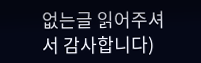없는글 읽어주셔서 감사합니다)